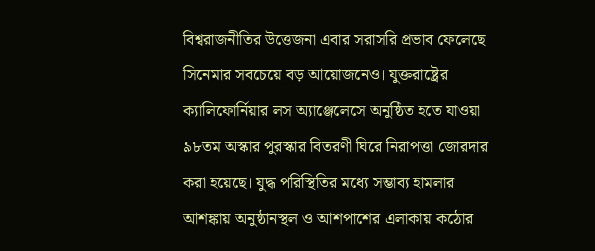বিশ্বরাজনীতির উত্তেজনা এবার সরাসরি প্রভাব ফেলেছে সিনেমার সবচেয়ে বড় আয়োজনেও। যুক্তরাষ্ট্রের ক্যালিফোর্নিয়ার লস অ্যাঞ্জেলেসে অনুষ্ঠিত হতে যাওয়া ৯৮তম অস্কার পুরস্কার বিতরণী ঘিরে নিরাপত্তা জোরদার করা হয়েছে। যুদ্ধ পরিস্থিতির মধ্যে সম্ভাব্য হামলার আশঙ্কায় অনুষ্ঠানস্থল ও আশপাশের এলাকায় কঠোর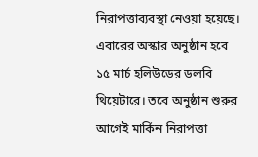নিরাপত্তাব্যবস্থা নেওয়া হয়েছে।
এবারের অস্কার অনুষ্ঠান হবে ১৫ মার্চ হলিউডের ডলবি থিয়েটারে। তবে অনুষ্ঠান শুরুর আগেই মার্কিন নিরাপত্তা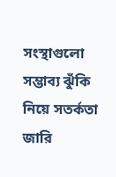সংস্থাগুলো সম্ভাব্য ঝুঁকি নিয়ে সতর্কতা জারি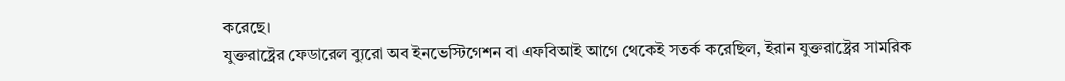করেছে।
যুক্তরাষ্ট্রের ফেডারেল ব্যুরো অব ইনভেস্টিগেশন বা এফবিআই আগে থেকেই সতর্ক করেছিল, ইরান যুক্তরাষ্ট্রের সামরিক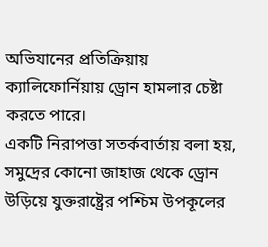অভিযানের প্রতিক্রিয়ায় ক্যালিফোর্নিয়ায় ড্রোন হামলার চেষ্টা করতে পারে।
একটি নিরাপত্তা সতর্কবার্তায় বলা হয়, সমুদ্রের কোনো জাহাজ থেকে ড্রোন উড়িয়ে যুক্তরাষ্ট্রের পশ্চিম উপকূলের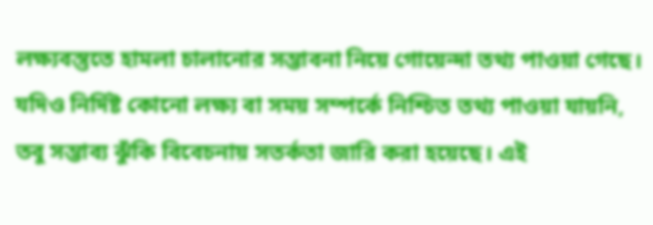লক্ষ্যবস্তুতে হামলা চালানোর সম্ভাবনা নিয়ে গোয়েন্দা তথ্য পাওয়া গেছে। যদিও নির্দিষ্ট কোনো লক্ষ্য বা সময় সম্পর্কে নিশ্চিত তথ্য পাওয়া যায়নি, তবু সম্ভাব্য ঝুঁকি বিবেচনায় সতর্কতা জারি করা হয়েছে। এই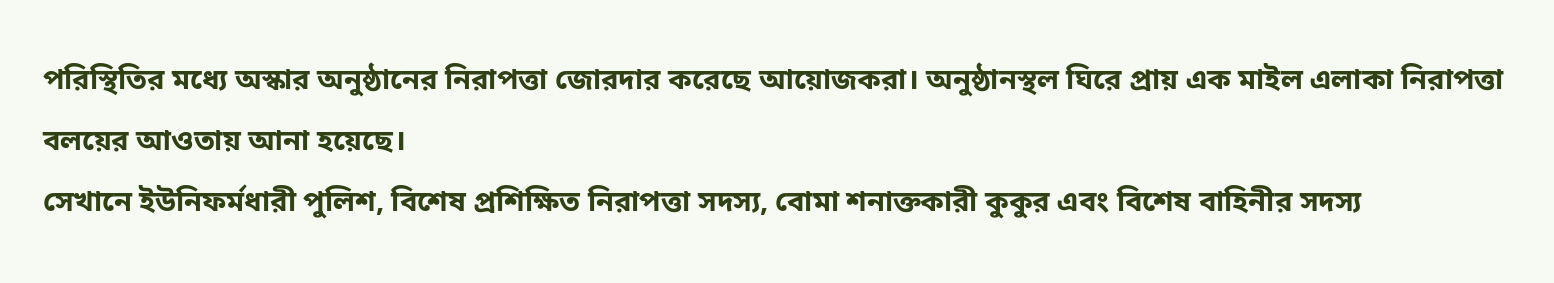পরিস্থিতির মধ্যে অস্কার অনুষ্ঠানের নিরাপত্তা জোরদার করেছে আয়োজকরা। অনুষ্ঠানস্থল ঘিরে প্রায় এক মাইল এলাকা নিরাপত্তা বলয়ের আওতায় আনা হয়েছে।
সেখানে ইউনিফর্মধারী পুলিশ, বিশেষ প্রশিক্ষিত নিরাপত্তা সদস্য, বোমা শনাক্তকারী কুকুর এবং বিশেষ বাহিনীর সদস্য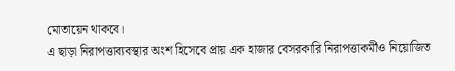মোতায়েন থাকবে।
এ ছাড়া নিরাপত্তাব্যবস্থার অংশ হিসেবে প্রায় এক হাজার বেসরকারি নিরাপত্তাকর্মীও নিয়োজিত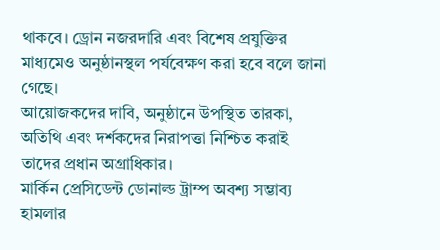থাকবে। ড্রোন নজরদারি এবং বিশেষ প্রযুক্তির মাধ্যমেও অনুষ্ঠানস্থল পর্যবেক্ষণ করা হবে বলে জানা গেছে।
আয়োজকদের দাবি, অনুষ্ঠানে উপস্থিত তারকা, অতিথি এবং দর্শকদের নিরাপত্তা নিশ্চিত করাই তাদের প্রধান অগ্রাধিকার।
মার্কিন প্রেসিডেন্ট ডোনাল্ড ট্রাম্প অবশ্য সম্ভাব্য হামলার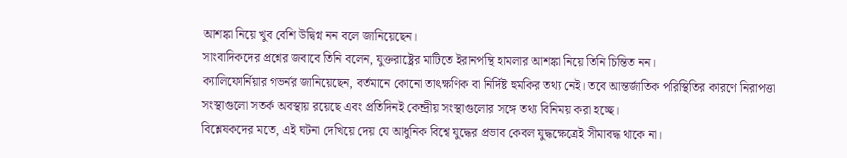আশঙ্কা নিয়ে খুব বেশি উদ্বিগ্ন নন বলে জানিয়েছেন।
সাংবাদিকদের প্রশ্নের জবাবে তিনি বলেন, যুক্তরাষ্ট্রের মাটিতে ইরানপন্থি হামলার আশঙ্কা নিয়ে তিনি চিন্তিত নন।
ক্যালিফোর্নিয়ার গভর্নর জানিয়েছেন, বর্তমানে কোনো তাৎক্ষণিক বা নির্দিষ্ট হুমকির তথ্য নেই। তবে আন্তর্জাতিক পরিস্থিতির কারণে নিরাপত্তা সংস্থাগুলো সতর্ক অবস্থায় রয়েছে এবং প্রতিদিনই কেন্দ্রীয় সংস্থাগুলোর সঙ্গে তথ্য বিনিময় করা হচ্ছে।
বিশ্লেষকদের মতে, এই ঘটনা দেখিয়ে দেয় যে আধুনিক বিশ্বে যুদ্ধের প্রভাব কেবল যুদ্ধক্ষেত্রেই সীমাবদ্ধ থাকে না।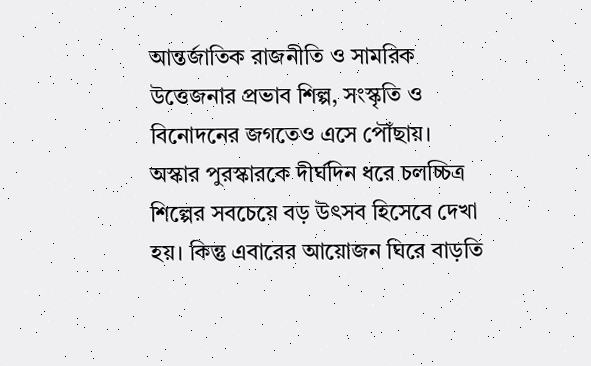আন্তর্জাতিক রাজনীতি ও সামরিক উত্তেজনার প্রভাব শিল্প, সংস্কৃতি ও বিনোদনের জগতেও এসে পৌঁছায়।
অস্কার পুরস্কারকে দীর্ঘদিন ধরে চলচ্চিত্র শিল্পের সবচেয়ে বড় উৎসব হিসেবে দেখা হয়। কিন্তু এবারের আয়োজন ঘিরে বাড়তি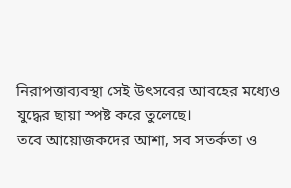নিরাপত্তাব্যবস্থা সেই উৎসবের আবহের মধ্যেও যুদ্ধের ছায়া স্পষ্ট করে তুলেছে।
তবে আয়োজকদের আশা, সব সতর্কতা ও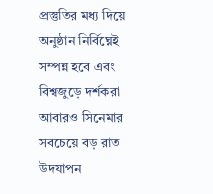প্রস্তুতির মধ্য দিয়ে অনুষ্ঠান নির্বিঘ্নেই সম্পন্ন হবে এবং বিশ্বজুড়ে দর্শকরা আবারও সিনেমার সবচেয়ে বড় রাত উদযাপন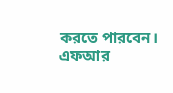করতে পারবেন।
এফআর